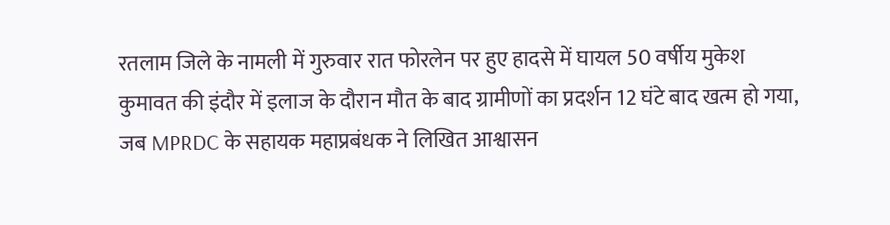रतलाम जिले के नामली में गुरुवार रात फोरलेन पर हुए हादसे में घायल 50 वर्षीय मुकेश कुमावत की इंदौर में इलाज के दौरान मौत के बाद ग्रामीणों का प्रदर्शन 12 घंटे बाद खत्म हो गया, जब MPRDC के सहायक महाप्रबंधक ने लिखित आश्वासन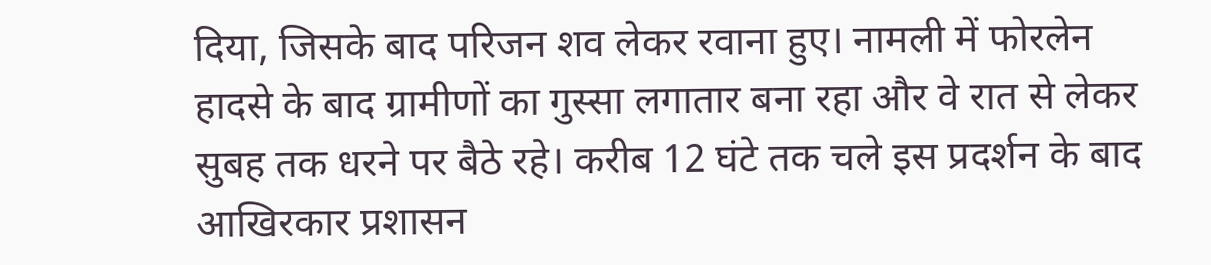दिया, जिसके बाद परिजन शव लेकर रवाना हुए। नामली में फोरलेन हादसे के बाद ग्रामीणों का गुस्सा लगातार बना रहा और वे रात से लेकर सुबह तक धरने पर बैठे रहे। करीब 12 घंटे तक चले इस प्रदर्शन के बाद आखिरकार प्रशासन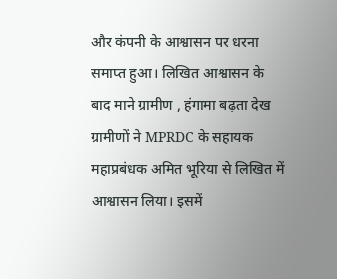और कंपनी के आश्वासन पर धरना समाप्त हुआ। लिखित आश्वासन के बाद माने ग्रामीण , हंगामा बढ़ता देख ग्रामीणों ने MPRDC के सहायक महाप्रबंधक अमित भूरिया से लिखित में आश्वासन लिया। इसमें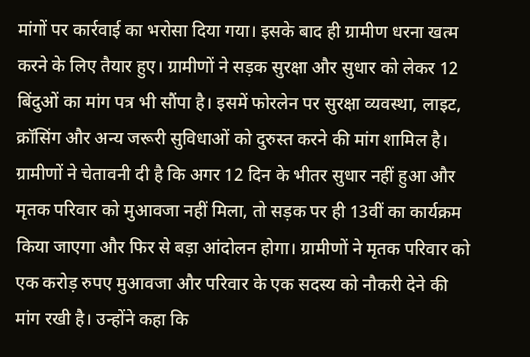मांगों पर कार्रवाई का भरोसा दिया गया। इसके बाद ही ग्रामीण धरना खत्म करने के लिए तैयार हुए। ग्रामीणों ने सड़क सुरक्षा और सुधार को लेकर 12 बिंदुओं का मांग पत्र भी सौंपा है। इसमें फोरलेन पर सुरक्षा व्यवस्था, लाइट, क्रॉसिंग और अन्य जरूरी सुविधाओं को दुरुस्त करने की मांग शामिल है। ग्रामीणों ने चेतावनी दी है कि अगर 12 दिन के भीतर सुधार नहीं हुआ और मृतक परिवार को मुआवजा नहीं मिला, तो सड़क पर ही 13वीं का कार्यक्रम किया जाएगा और फिर से बड़ा आंदोलन होगा। ग्रामीणों ने मृतक परिवार को एक करोड़ रुपए मुआवजा और परिवार के एक सदस्य को नौकरी देने की मांग रखी है। उन्होंने कहा कि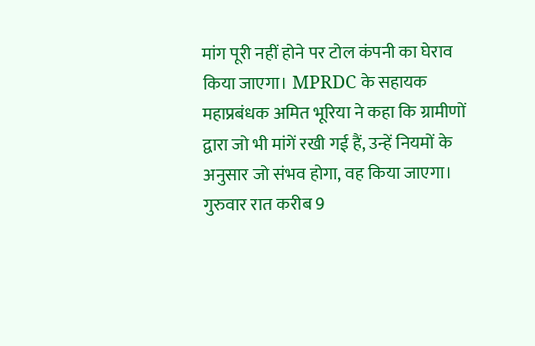मांग पूरी नहीं होने पर टोल कंपनी का घेराव किया जाएगा। MPRDC के सहायक महाप्रबंधक अमित भूरिया ने कहा कि ग्रामीणों द्वारा जो भी मांगें रखी गई हैं, उन्हें नियमों के अनुसार जो संभव होगा, वह किया जाएगा। गुरुवार रात करीब 9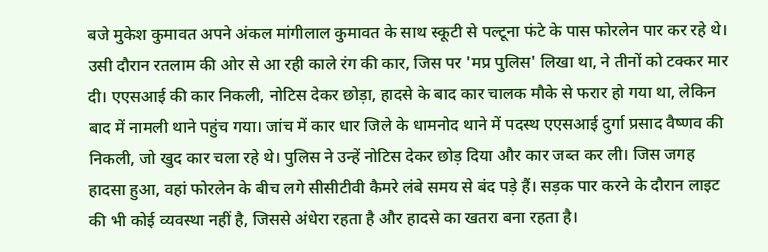बजे मुकेश कुमावत अपने अंकल मांगीलाल कुमावत के साथ स्कूटी से पल्टूना फंटे के पास फोरलेन पार कर रहे थे। उसी दौरान रतलाम की ओर से आ रही काले रंग की कार, जिस पर 'मप्र पुलिस' लिखा था, ने तीनों को टक्कर मार दी। एएसआई की कार निकली, नोटिस देकर छोड़ा, हादसे के बाद कार चालक मौके से फरार हो गया था, लेकिन बाद में नामली थाने पहुंच गया। जांच में कार धार जिले के धामनोद थाने में पदस्थ एएसआई दुर्गा प्रसाद वैष्णव की निकली, जो खुद कार चला रहे थे। पुलिस ने उन्हें नोटिस देकर छोड़ दिया और कार जब्त कर ली। जिस जगह हादसा हुआ, वहां फोरलेन के बीच लगे सीसीटीवी कैमरे लंबे समय से बंद पड़े हैं। सड़क पार करने के दौरान लाइट की भी कोई व्यवस्था नहीं है, जिससे अंधेरा रहता है और हादसे का खतरा बना रहता है।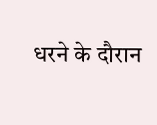धरने के दौरान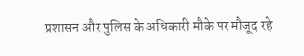प्रशासन और पुलिस के अधिकारी मौके पर मौजूद रहे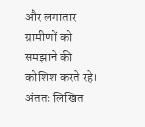और लगातार ग्रामीणों को समझाने की कोशिश करते रहे। अंततः लिखित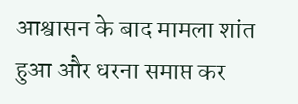आश्वासन के बाद मामला शांत हुआ और धरना समाप्त कर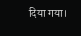दिया गया।